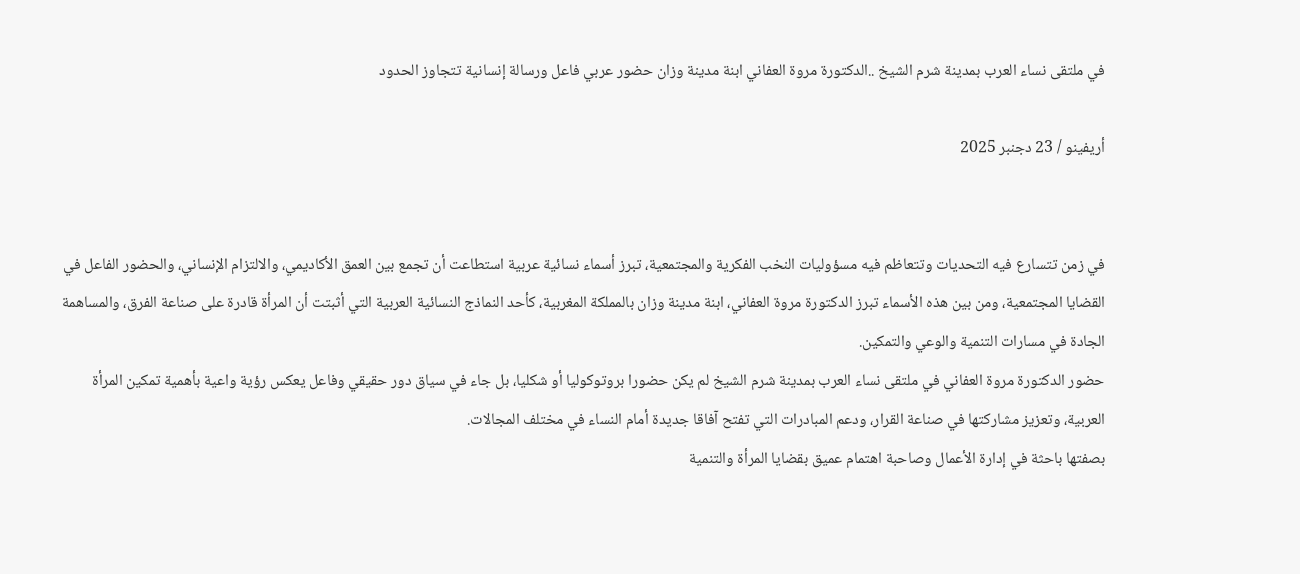في ملتقى نساء العرب بمدينة شرم الشيخ ..الدكتورة مروة العفاني ابنة مدينة وزان حضور عربي فاعل ورسالة إنسانية تتجاوز الحدود

أريفينو / 23 دجنبر 2025


في زمن تتسارع فيه التحديات وتتعاظم فيه مسؤوليات النخب الفكرية والمجتمعية، تبرز أسماء نسائية عربية استطاعت أن تجمع بين العمق الأكاديمي، والالتزام الإنساني، والحضور الفاعل في القضايا المجتمعية، ومن بين هذه الأسماء تبرز الدكتورة مروة العفاني، ابنة مدينة وزان بالمملكة المغربية، كأحد النماذج النسائية العربية التي أثبتت أن المرأة قادرة على صناعة الفرق، والمساهمة الجادة في مسارات التنمية والوعي والتمكين.
حضور الدكتورة مروة العفاني في ملتقى نساء العرب بمدينة شرم الشيخ لم يكن حضورا بروتوكوليا أو شكليا، بل جاء في سياق دور حقيقي وفاعل يعكس رؤية واعية بأهمية تمكين المرأة العربية، وتعزيز مشاركتها في صناعة القرار، ودعم المبادرات التي تفتح آفاقا جديدة أمام النساء في مختلف المجالات.
بصفتها باحثة في إدارة الأعمال وصاحبة اهتمام عميق بقضايا المرأة والتنمية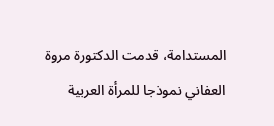المستدامة، قدمت الدكتورة مروة العفاني نموذجا للمرأة العربية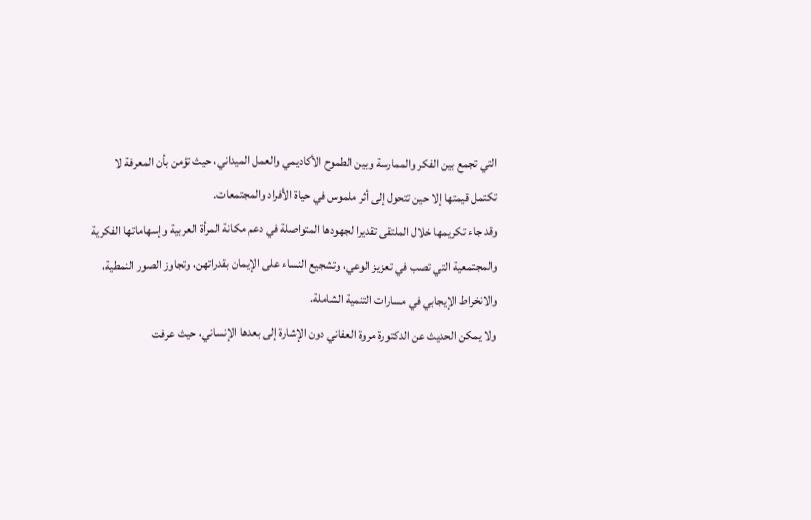التي تجمع بين الفكر والممارسة وبين الطموح الأكاديمي والعمل الميداني، حيث تؤمن بأن المعرفة لا تكتمل قيمتها إلا حين تتحول إلى أثر ملموس في حياة الأفراد والمجتمعات.
وقد جاء تكريمها خلال الملتقى تقديرا لجهودها المتواصلة في دعم مكانة المرأة العربية وإسهاماتها الفكرية والمجتمعية التي تصب في تعزيز الوعي، وتشجيع النساء على الإيمان بقدراتهن، وتجاوز الصور النمطية، والانخراط الإيجابي في مسارات التنمية الشاملة.
ولا يمكن الحديث عن الدكتورة مروة العفاني دون الإشارة إلى بعدها الإنساني، حيث عرفت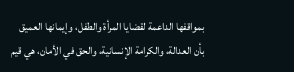بمواقفها الداعمة لقضايا المرأة والطفل، وإيمانها العميق بأن العدالة، والكرامة الإنسانية، والحق في الأمان، هي قيم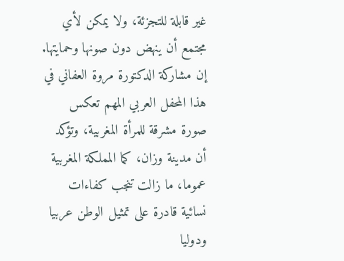غير قابلة للتجزئة، ولا يمكن لأي مجتمع أن ينهض دون صونها وحمايتها.
إن مشاركة الدكتورة مروة العفاني في هذا المحفل العربي المهم تعكس صورة مشرقة للمرأة المغربية، وتؤكد أن مدينة وزان، كما المملكة المغربية عموما، ما زالت تنجب كفاءات نسائية قادرة على تمثيل الوطن عربيا ودوليا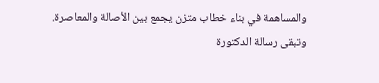والمساهمة في بناء خطاب متزن يجمع بين الأصالة والمعاصرة.
وتبقى رسالة الدكتورة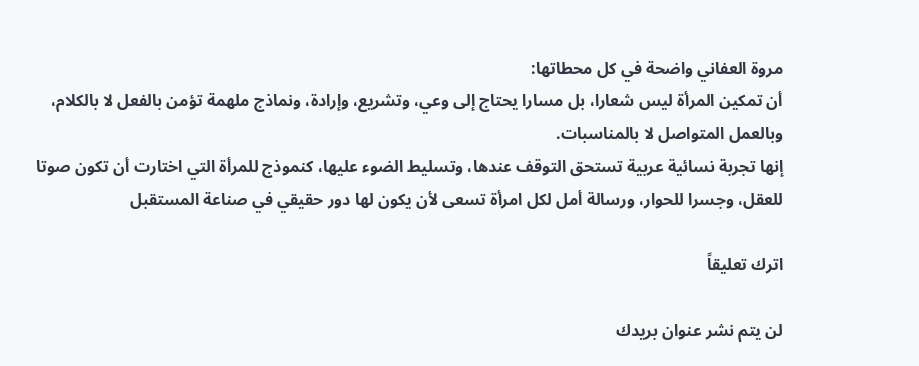مروة العفاني واضحة في كل محطاتها:
أن تمكين المرأة ليس شعارا، بل مسارا يحتاج إلى وعي، وتشريع، وإرادة، ونماذج ملهمة تؤمن بالفعل لا بالكلام، وبالعمل المتواصل لا بالمناسبات.
إنها تجربة نسائية عربية تستحق التوقف عندها، وتسليط الضوء عليها، كنموذج للمرأة التي اختارت أن تكون صوتا للعقل، وجسرا للحوار، ورسالة أمل لكل امرأة تسعى لأن يكون لها دور حقيقي في صناعة المستقبل

اترك تعليقاً

لن يتم نشر عنوان بريدك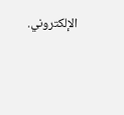الإلكتروني.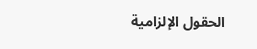الحقول الإلزامية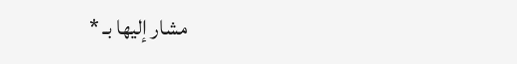مشار إليها بـ *